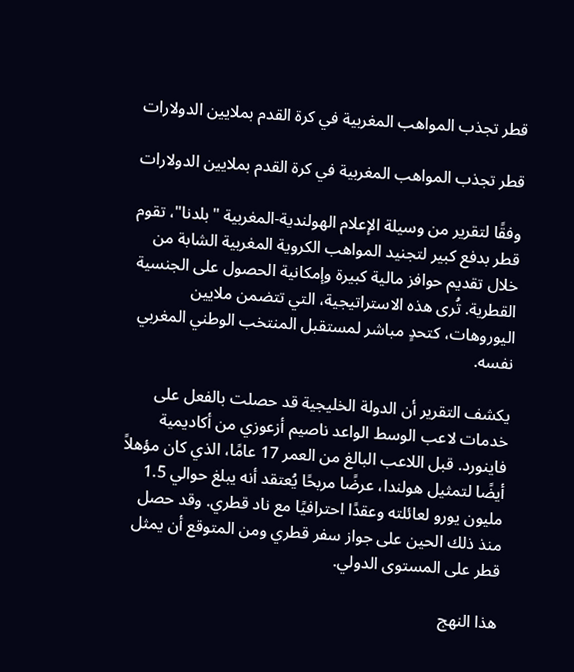قطر تجذب المواهب المغربية في كرة القدم بملايين الدولارات

قطر تجذب المواهب المغربية في كرة القدم بملايين الدولارات

وفقًا لتقرير من وسيلة الإعلام الهولندية-المغربية "بلدنا"، تقوم قطر بدفع كبير لتجنيد المواهب الكروية المغربية الشابة من خلال تقديم حوافز مالية كبيرة وإمكانية الحصول على الجنسية القطرية. تُرى هذه الاستراتيجية، التي تتضمن ملايين اليوروهات، كتحدٍ مباشر لمستقبل المنتخب الوطني المغربي نفسه.

يكشف التقرير أن الدولة الخليجية قد حصلت بالفعل على خدمات لاعب الوسط الواعد ناصيم أزعوزي من أكاديمية فاينورد. قبل اللاعب البالغ من العمر 17 عامًا، الذي كان مؤهلاً أيضًا لتمثيل هولندا، عرضًا مربحًا يُعتقد أنه يبلغ حوالي 1.5 مليون يورو لعائلته وعقدًا احترافيًا مع ناد قطري. وقد حصل منذ ذلك الحين على جواز سفر قطري ومن المتوقع أن يمثل قطر على المستوى الدولي.

هذا النهج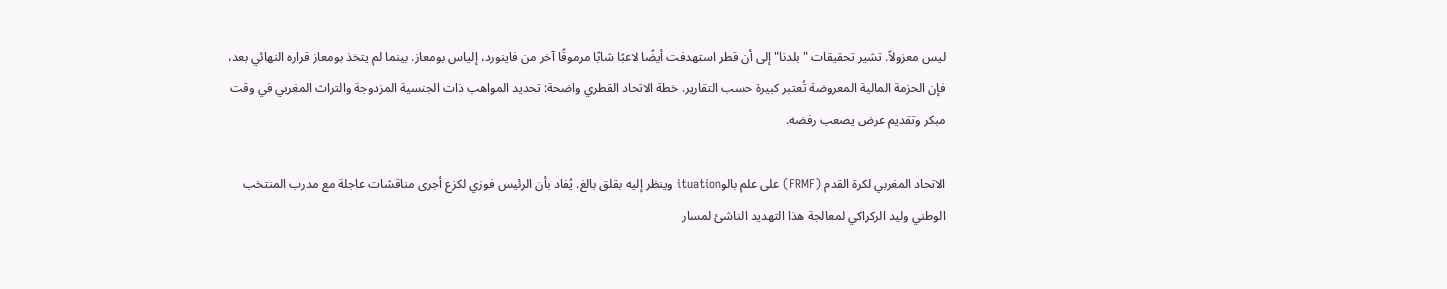ليس معزولاً. تشير تحقيقات "بلدنا" إلى أن قطر استهدفت أيضًا لاعبًا شابًا مرموقًا آخر من فاينورد، إلياس بومعاز. بينما لم يتخذ بومعاز قراره النهائي بعد، فإن الحزمة المالية المعروضة تُعتبر كبيرة حسب التقارير. خطة الاتحاد القطري واضحة: تحديد المواهب ذات الجنسية المزدوجة والتراث المغربي في وقت مبكر وتقديم عرض يصعب رفضه.

الاتحاد المغربي لكرة القدم (FRMF) على علم بالوituation وينظر إليه بقلق بالغ. يُفاد بأن الرئيس فوزي لكزع أجرى مناقشات عاجلة مع مدرب المنتخب الوطني وليد الركراكي لمعالجة هذا التهديد الناشئ لمسار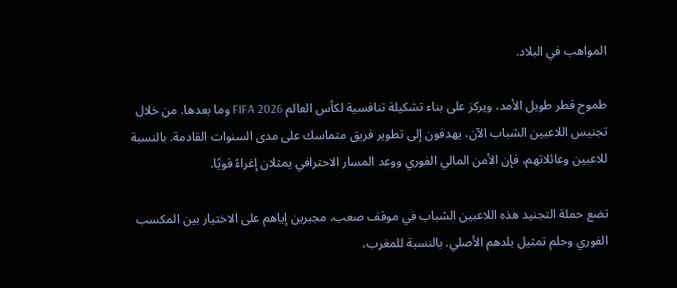المواهب في البلاد.

طموح قطر طويل الأمد، ويركز على بناء تشكيلة تنافسية لكأس العالم FIFA 2026 وما بعدها. من خلال تجنيس اللاعبين الشباب الآن، يهدفون إلى تطوير فريق متماسك على مدى السنوات القادمة. بالنسبة للاعبين وعائلاتهم، فإن الأمن المالي الفوري ووعد المسار الاحترافي يمثلان إغراءً قويًا.

تضع حملة التجنيد هذه اللاعبين الشباب في موقف صعب، مجبرين إياهم على الاختيار بين المكسب الفوري وحلم تمثيل بلدهم الأصلي. بالنسبة للمغرب،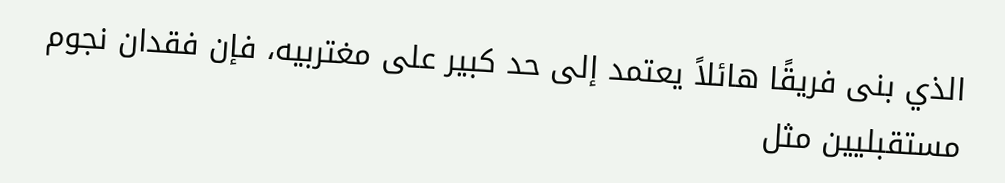الذي بنى فريقًا هائلاً يعتمد إلى حد كبير على مغتربيه، فإن فقدان نجوم مستقبليين مثل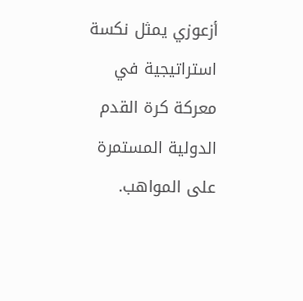أزعوزي يمثل نكسة استراتيجية في معركة كرة القدم الدولية المستمرة على المواهب.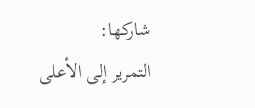شاركها:
التمرير إلى الأعلى